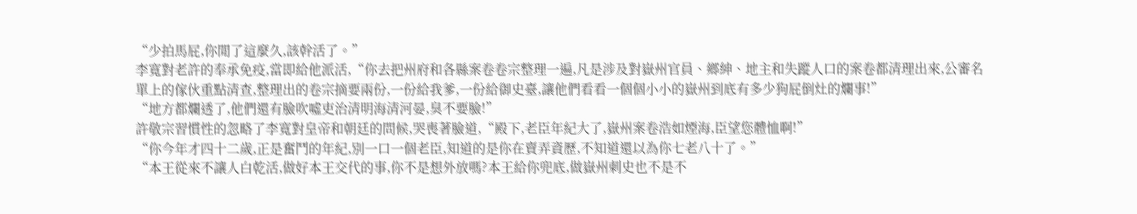“少拍馬屁,你閒了這麼久,該幹活了。”
李寬對老許的奉承免疫,當即給他派活,“你去把州府和各縣案卷卷宗整理一遍,凡是涉及對嶽州官員、鄉紳、地主和失蹤人口的案卷都清理出來,公審名單上的傢伙重點清查,整理出的卷宗摘要兩份,一份給我爹,一份給御史臺,讓他們看看一個個小小的嶽州到底有多少狗屁倒灶的爛事!”
“地方都爛透了,他們還有臉吹噓吏治清明海清河晏,臭不要臉!”
許敬宗習慣性的忽略了李寬對皇帝和朝廷的問候,哭喪著臉道,“殿下,老臣年紀大了,嶽州案卷浩如煙海,臣望您體恤啊!”
“你今年才四十二歲,正是奮鬥的年紀,別一口一個老臣,知道的是你在賣弄資歷,不知道還以為你七老八十了。”
“本王從來不讓人白乾活,做好本王交代的事,你不是想外放嗎?本王給你兜底,做嶽州刺史也不是不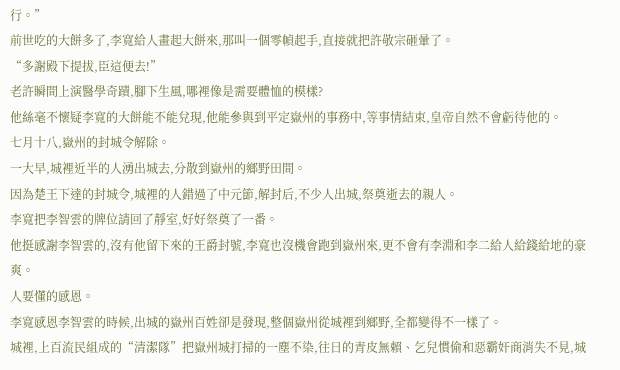行。”
前世吃的大餅多了,李寬給人畫起大餅來,那叫一個零幀起手,直接就把許敬宗砸暈了。
“多謝殿下提拔,臣這便去!”
老許瞬間上演醫學奇蹟,腳下生風,哪裡像是需要體恤的模樣?
他絲毫不懷疑李寬的大餅能不能兌現,他能參與到平定嶽州的事務中,等事情結束,皇帝自然不會虧待他的。
七月十八,嶽州的封城令解除。
一大早,城裡近半的人湧出城去,分散到嶽州的鄉野田間。
因為楚王下達的封城令,城裡的人錯過了中元節,解封后,不少人出城,祭奠逝去的親人。
李寬把李智雲的牌位請回了靜室,好好祭奠了一番。
他挺感謝李智雲的,沒有他留下來的王爵封號,李寬也沒機會跑到嶽州來,更不會有李淵和李二給人給錢給地的豪爽。
人要懂的感恩。
李寬感恩李智雲的時候,出城的嶽州百姓卻是發現,整個嶽州從城裡到鄉野,全都變得不一樣了。
城裡,上百流民組成的“清潔隊”把嶽州城打掃的一塵不染,往日的青皮無賴、乞兒慣偷和惡霸奸商消失不見,城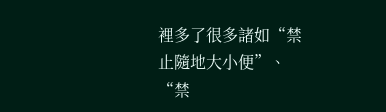裡多了很多諸如“禁止隨地大小便”、“禁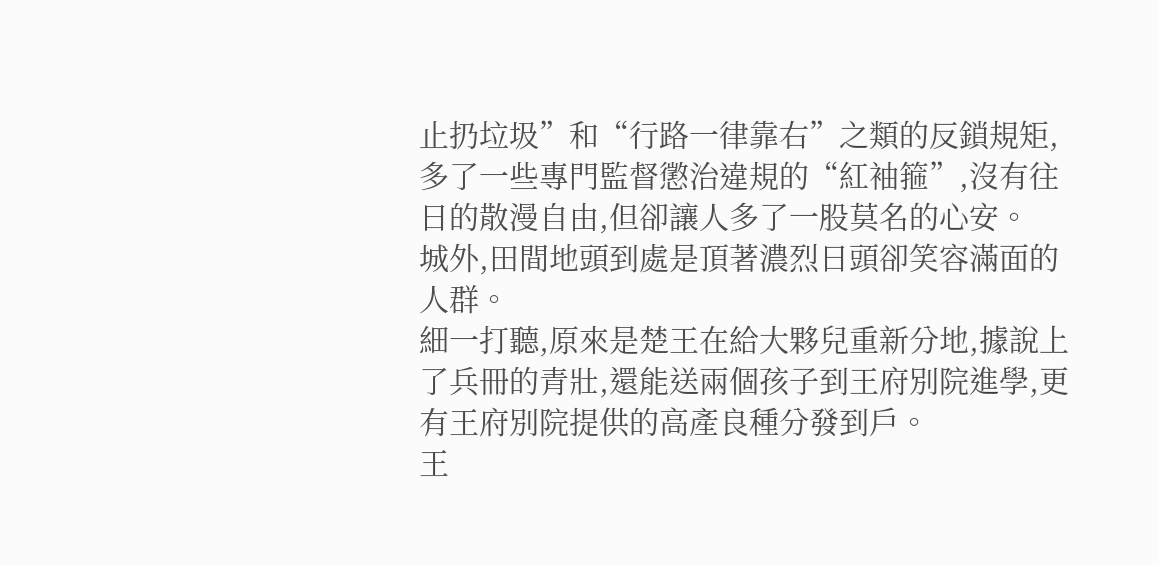止扔垃圾”和“行路一律靠右”之類的反鎖規矩,多了一些專門監督懲治違規的“紅袖箍”,沒有往日的散漫自由,但卻讓人多了一股莫名的心安。
城外,田間地頭到處是頂著濃烈日頭卻笑容滿面的人群。
細一打聽,原來是楚王在給大夥兒重新分地,據說上了兵冊的青壯,還能送兩個孩子到王府別院進學,更有王府別院提供的高產良種分發到戶。
王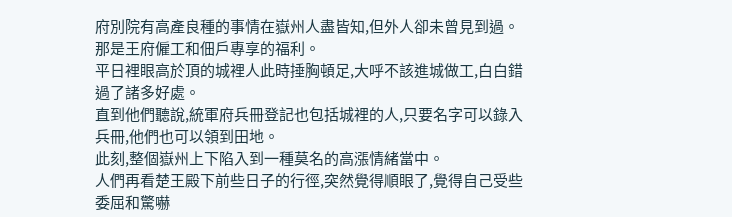府別院有高產良種的事情在嶽州人盡皆知,但外人卻未曾見到過。
那是王府僱工和佃戶專享的福利。
平日裡眼高於頂的城裡人此時捶胸頓足,大呼不該進城做工,白白錯過了諸多好處。
直到他們聽說,統軍府兵冊登記也包括城裡的人,只要名字可以錄入兵冊,他們也可以領到田地。
此刻,整個嶽州上下陷入到一種莫名的高漲情緒當中。
人們再看楚王殿下前些日子的行徑,突然覺得順眼了,覺得自己受些委屈和驚嚇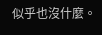似乎也沒什麼。